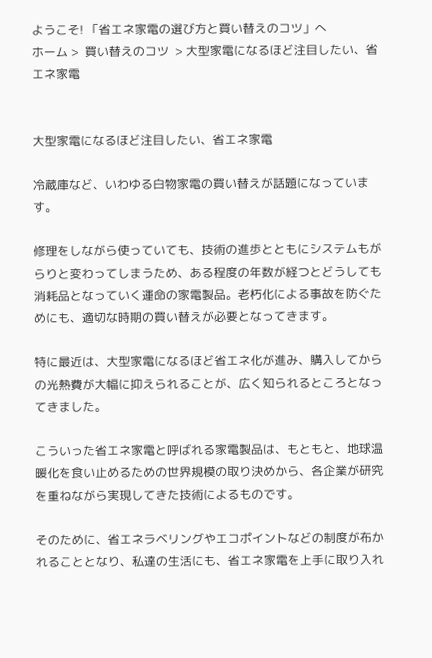ようこそ! 「省エネ家電の選び方と買い替えのコツ」へ
ホーム >  買い替えのコツ  > 大型家電になるほど注目したい、省エネ家電


大型家電になるほど注目したい、省エネ家電

冷蔵庫など、いわゆる白物家電の買い替えが話題になっています。

修理をしながら使っていても、技術の進歩とともにシステムもがらりと変わってしまうため、ある程度の年数が経つとどうしても消耗品となっていく運命の家電製品。老朽化による事故を防ぐためにも、適切な時期の買い替えが必要となってきます。

特に最近は、大型家電になるほど省エネ化が進み、購入してからの光熱費が大幅に抑えられることが、広く知られるところとなってきました。

こういった省エネ家電と呼ばれる家電製品は、もともと、地球温暖化を食い止めるための世界規模の取り決めから、各企業が研究を重ねながら実現してきた技術によるものです。

そのために、省エネラベリングやエコポイントなどの制度が布かれることとなり、私達の生活にも、省エネ家電を上手に取り入れ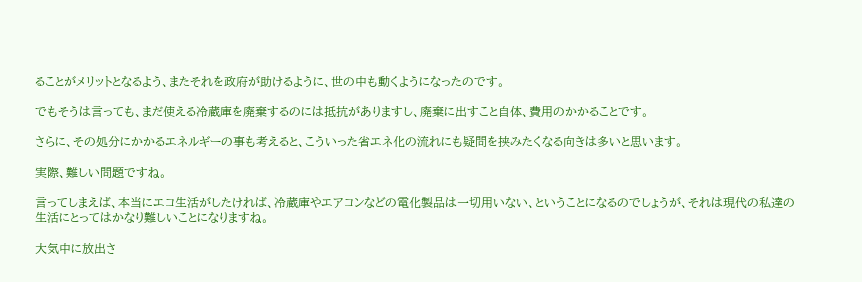ることがメリットとなるよう、またそれを政府が助けるように、世の中も動くようになったのです。

でもそうは言っても、まだ使える冷蔵庫を廃棄するのには抵抗がありますし、廃棄に出すこと自体、費用のかかることです。

さらに、その処分にかかるエネルギーの事も考えると、こういった省エネ化の流れにも疑問を挟みたくなる向きは多いと思います。

実際、難しい問題ですね。

言ってしまえば、本当にエコ生活がしたければ、冷蔵庫やエアコンなどの電化製品は一切用いない、ということになるのでしょうが、それは現代の私達の生活にとってはかなり難しいことになりますね。

大気中に放出さ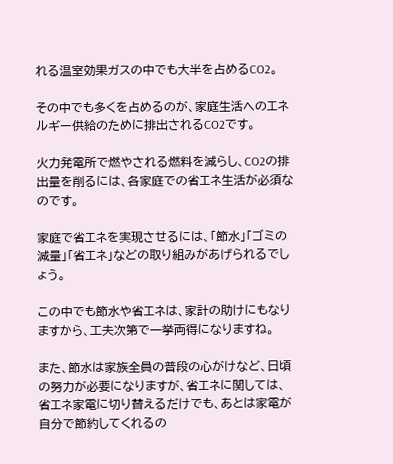れる温室効果ガスの中でも大半を占めるCO2。

その中でも多くを占めるのが、家庭生活へのエネルギー供給のために排出されるCO2です。

火力発電所で燃やされる燃料を減らし、CO2の排出量を削るには、各家庭での省エネ生活が必須なのです。

家庭で省エネを実現させるには、「節水」「ゴミの減量」「省エネ」などの取り組みがあげられるでしょう。

この中でも節水や省エネは、家計の助けにもなりますから、工夫次第で一挙両得になりますね。

また、節水は家族全員の普段の心がけなど、日頃の努力が必要になりますが、省エネに関しては、省エネ家電に切り替えるだけでも、あとは家電が自分で節約してくれるの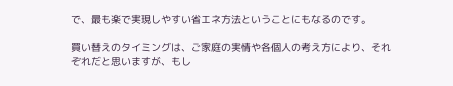で、最も楽で実現しやすい省エネ方法ということにもなるのです。

買い替えのタイミングは、ご家庭の実情や各個人の考え方により、それぞれだと思いますが、もし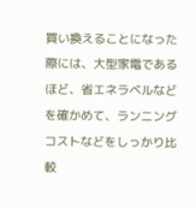買い換えることになった際には、大型家電であるほど、省エネラベルなどを確かめて、ランニングコストなどをしっかり比較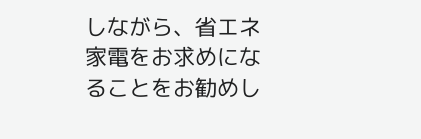しながら、省エネ家電をお求めになることをお勧めし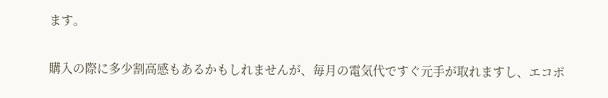ます。

購入の際に多少割高感もあるかもしれませんが、毎月の電気代ですぐ元手が取れますし、エコポ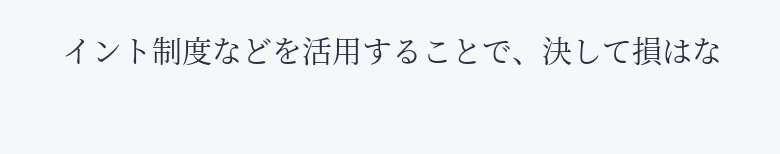イント制度などを活用することで、決して損はな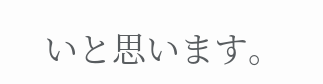いと思います。